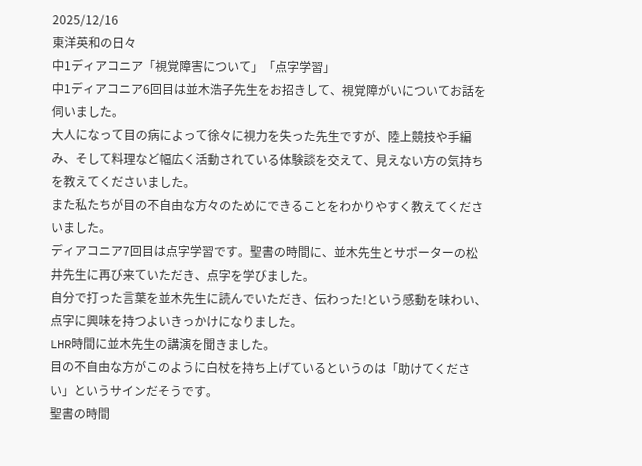2025/12/16
東洋英和の日々
中1ディアコニア「視覚障害について」「点字学習」
中1ディアコニア6回目は並木浩子先生をお招きして、視覚障がいについてお話を伺いました。
大人になって目の病によって徐々に視力を失った先生ですが、陸上競技や手編み、そして料理など幅広く活動されている体験談を交えて、見えない方の気持ちを教えてくださいました。
また私たちが目の不自由な方々のためにできることをわかりやすく教えてくださいました。
ディアコニア7回目は点字学習です。聖書の時間に、並木先生とサポーターの松井先生に再び来ていただき、点字を学びました。
自分で打った言葉を並木先生に読んでいただき、伝わった!という感動を味わい、点字に興味を持つよいきっかけになりました。
LHR時間に並木先生の講演を聞きました。
目の不自由な方がこのように白杖を持ち上げているというのは「助けてください」というサインだそうです。
聖書の時間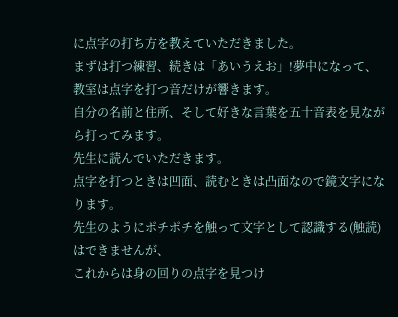に点字の打ち方を教えていただきました。
まずは打つ練習、続きは「あいうえお」!夢中になって、教室は点字を打つ音だけが響きます。
自分の名前と住所、そして好きな言葉を五十音表を見ながら打ってみます。
先生に読んでいただきます。
点字を打つときは凹面、読むときは凸面なので鏡文字になります。
先生のようにポチポチを触って文字として認識する(触読)はできませんが、
これからは身の回りの点字を見つけ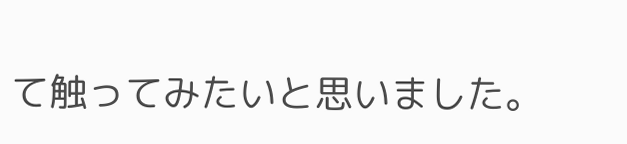て触ってみたいと思いました。